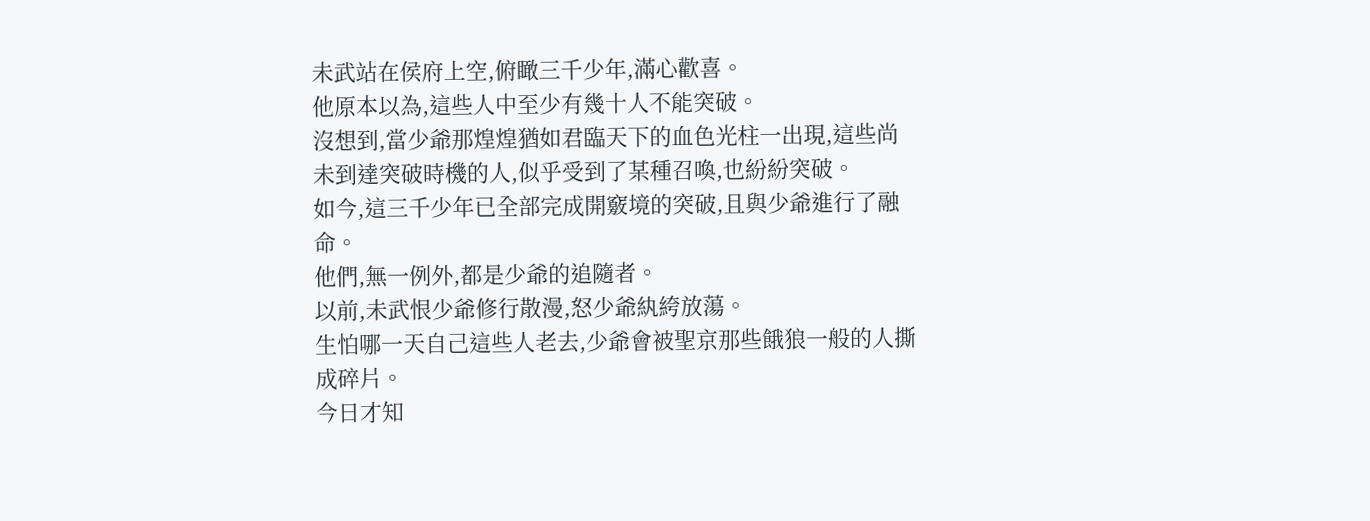未武站在侯府上空,俯瞰三千少年,滿心歡喜。
他原本以為,這些人中至少有幾十人不能突破。
沒想到,當少爺那煌煌猶如君臨天下的血色光柱一出現,這些尚未到達突破時機的人,似乎受到了某種召喚,也紛紛突破。
如今,這三千少年已全部完成開竅境的突破,且與少爺進行了融命。
他們,無一例外,都是少爺的追隨者。
以前,未武恨少爺修行散漫,怒少爺紈絝放蕩。
生怕哪一天自己這些人老去,少爺會被聖京那些餓狼一般的人撕成碎片。
今日才知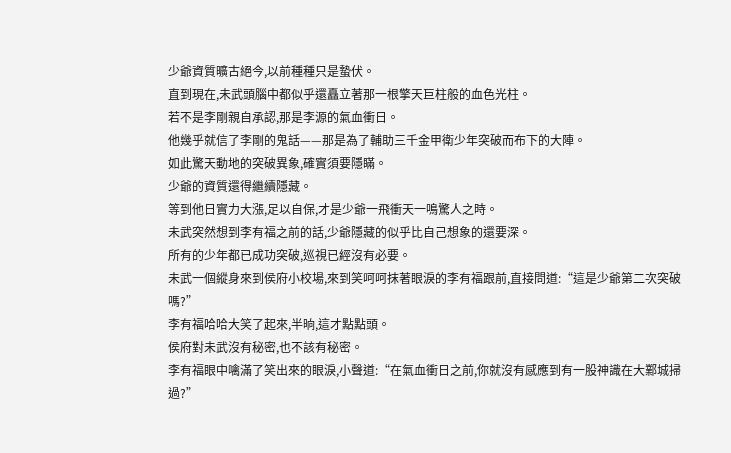少爺資質曠古絕今,以前種種只是蟄伏。
直到現在,未武頭腦中都似乎還矗立著那一根擎天巨柱般的血色光柱。
若不是李剛親自承認,那是李源的氣血衝日。
他幾乎就信了李剛的鬼話——那是為了輔助三千金甲衛少年突破而布下的大陣。
如此驚天動地的突破異象,確實須要隱瞞。
少爺的資質還得繼續隱藏。
等到他日實力大漲,足以自保,才是少爺一飛衝天一鳴驚人之時。
未武突然想到李有福之前的話,少爺隱藏的似乎比自己想象的還要深。
所有的少年都已成功突破,巡視已經沒有必要。
未武一個縱身來到侯府小校場,來到笑呵呵抹著眼淚的李有福跟前,直接問道:“這是少爺第二次突破嗎?”
李有福哈哈大笑了起來,半晌,這才點點頭。
侯府對未武沒有秘密,也不該有秘密。
李有福眼中噙滿了笑出來的眼淚,小聲道:“在氣血衝日之前,你就沒有感應到有一股神識在大鄴城掃過?”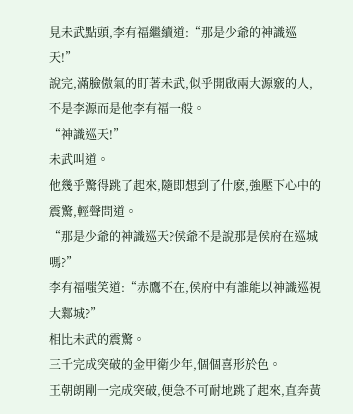見未武點頭,李有福繼續道:“那是少爺的神識巡天!”
說完,滿臉傲氣的盯著未武,似乎開啟兩大源竅的人,不是李源而是他李有福一般。
“神識巡天!”
未武叫道。
他幾乎驚得跳了起來,隨即想到了什麽,強壓下心中的震驚,輕聲問道。
“那是少爺的神識巡天?侯爺不是說那是侯府在巡城嗎?”
李有福嗤笑道:“赤鷹不在,侯府中有誰能以神識巡視大鄴城?”
相比未武的震驚。
三千完成突破的金甲衛少年,個個喜形於色。
王朝朗剛一完成突破,便急不可耐地跳了起來,直奔黃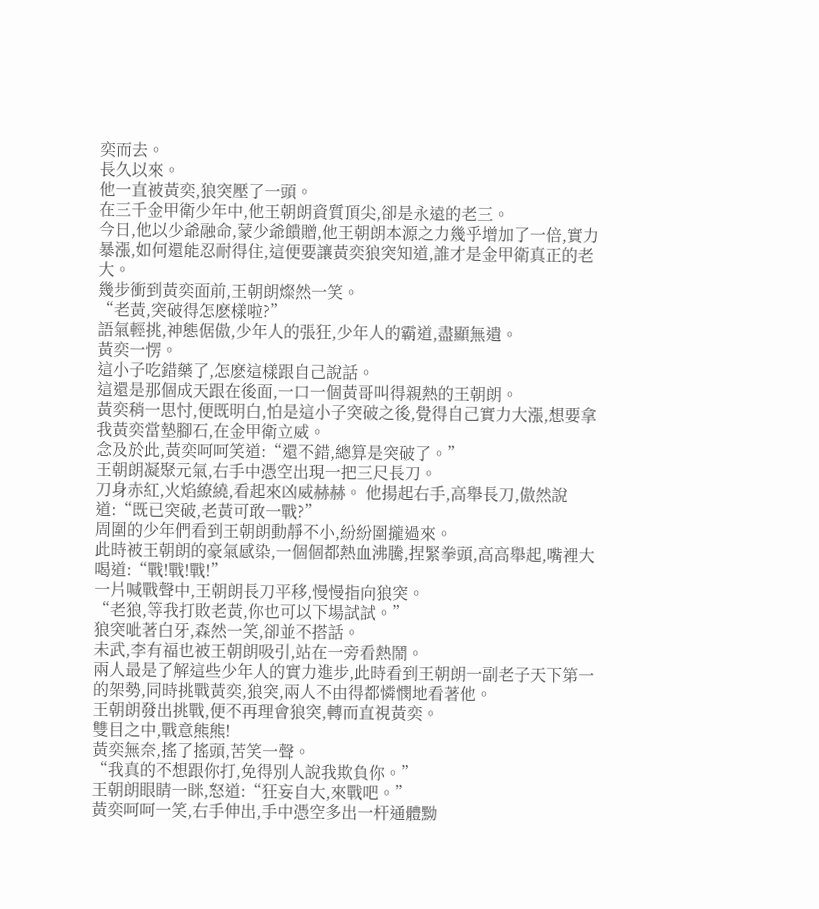奕而去。
長久以來。
他一直被黃奕,狼突壓了一頭。
在三千金甲衛少年中,他王朝朗資質頂尖,卻是永遠的老三。
今日,他以少爺融命,蒙少爺饋贈,他王朝朗本源之力幾乎增加了一倍,實力暴漲,如何還能忍耐得住,這便要讓黃奕狼突知道,誰才是金甲衛真正的老大。
幾步衝到黃奕面前,王朝朗燦然一笑。
“老黃,突破得怎麽樣啦?”
語氣輕挑,神態倨傲,少年人的張狂,少年人的霸道,盡顯無遺。
黃奕一愣。
這小子吃錯藥了,怎麽這樣跟自己說話。
這還是那個成天跟在後面,一口一個黃哥叫得親熱的王朝朗。
黃奕稍一思忖,便既明白,怕是這小子突破之後,覺得自己實力大漲,想要拿我黃奕當墊腳石,在金甲衛立威。
念及於此,黃奕呵呵笑道:“還不錯,總算是突破了。”
王朝朗凝聚元氣,右手中憑空出現一把三尺長刀。
刀身赤紅,火焰繚繞,看起來凶威赫赫。 他揚起右手,高舉長刀,傲然說道:“既已突破,老黃可敢一戰?”
周圍的少年們看到王朝朗動靜不小,紛紛圍攏過來。
此時被王朝朗的豪氣感染,一個個都熱血沸騰,捏緊拳頭,高高舉起,嘴裡大喝道:“戰!戰!戰!”
一片喊戰聲中,王朝朗長刀平移,慢慢指向狼突。
“老狼,等我打敗老黃,你也可以下場試試。”
狼突呲著白牙,森然一笑,卻並不搭話。
未武,李有福也被王朝朗吸引,站在一旁看熱鬧。
兩人最是了解這些少年人的實力進步,此時看到王朝朗一副老子天下第一的架勢,同時挑戰黃奕,狼突,兩人不由得都憐憫地看著他。
王朝朗發出挑戰,便不再理會狼突,轉而直視黃奕。
雙目之中,戰意熊熊!
黃奕無奈,搖了搖頭,苦笑一聲。
“我真的不想跟你打,免得別人說我欺負你。”
王朝朗眼睛一眯,怒道:“狂妄自大,來戰吧。”
黃奕呵呵一笑,右手伸出,手中憑空多出一杆通體黝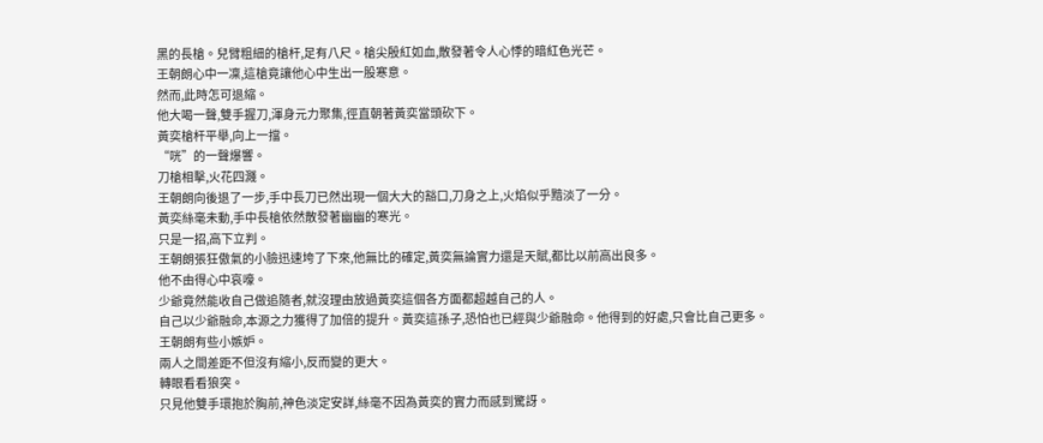黑的長槍。兒臂粗細的槍杆,足有八尺。槍尖殷紅如血,散發著令人心悸的暗紅色光芒。
王朝朗心中一凜,這槍竟讓他心中生出一股寒意。
然而,此時怎可退縮。
他大喝一聲,雙手握刀,渾身元力聚集,徑直朝著黃奕當頭砍下。
黃奕槍杆平舉,向上一擋。
“咣”的一聲爆響。
刀槍相擊,火花四濺。
王朝朗向後退了一步,手中長刀已然出現一個大大的豁口,刀身之上,火焰似乎黯淡了一分。
黃奕絲毫未動,手中長槍依然散發著幽幽的寒光。
只是一招,高下立判。
王朝朗張狂傲氣的小臉迅速垮了下來,他無比的確定,黃奕無論實力還是天賦,都比以前高出良多。
他不由得心中哀嚎。
少爺竟然能收自己做追隨者,就沒理由放過黃奕這個各方面都超越自己的人。
自己以少爺融命,本源之力獲得了加倍的提升。黃奕這孫子,恐怕也已經與少爺融命。他得到的好處,只會比自己更多。
王朝朗有些小嫉妒。
兩人之間差距不但沒有縮小,反而變的更大。
轉眼看看狼突。
只見他雙手環抱於胸前,神色淡定安詳,絲毫不因為黃奕的實力而感到驚訝。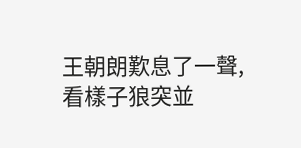王朝朗歎息了一聲,看樣子狼突並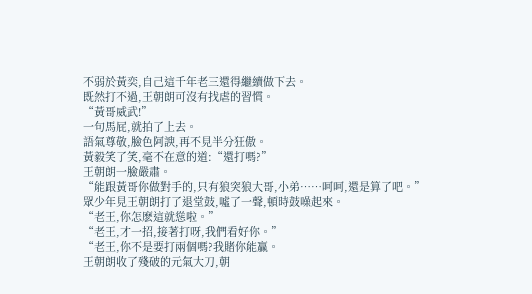不弱於黃奕,自己這千年老三還得繼續做下去。
既然打不過,王朝朗可沒有找虐的習慣。
“黃哥威武!”
一句馬屁,就拍了上去。
語氣尊敬,臉色阿諛,再不見半分狂傲。
黃毅笑了笑,毫不在意的道:“還打嗎?”
王朝朗一臉嚴肅。
“能跟黃哥你做對手的,只有狼突狼大哥,小弟……呵呵,還是算了吧。”
眾少年見王朝朗打了退堂鼓,噓了一聲,頓時鼓噪起來。
“老王,你怎麽這就慫啦。”
“老王,才一招,接著打呀,我們看好你。”
“老王,你不是要打兩個嗎?我賭你能贏。
王朝朗收了殘破的元氣大刀,朝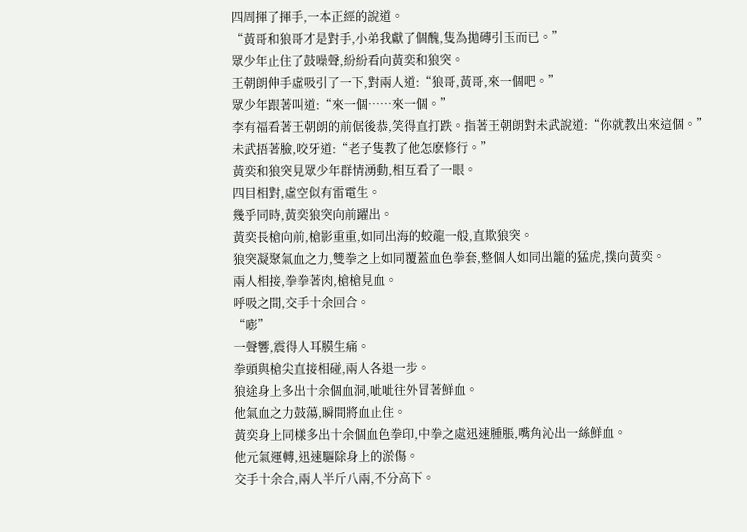四周揮了揮手,一本正經的說道。
“黃哥和狼哥才是對手,小弟我獻了個醜,隻為拋磚引玉而已。”
眾少年止住了鼓噪聲,紛紛看向黃奕和狼突。
王朝朗伸手虛吸引了一下,對兩人道:“狼哥,黃哥,來一個吧。”
眾少年跟著叫道:“來一個……來一個。”
李有福看著王朝朗的前倨後恭,笑得直打跌。指著王朝朗對未武說道:“你就教出來這個。”
未武捂著臉,咬牙道:“老子隻教了他怎麽修行。”
黃奕和狼突見眾少年群情湧動,相互看了一眼。
四目相對,虛空似有雷電生。
幾乎同時,黃奕狼突向前躍出。
黃奕長槍向前,槍影重重,如同出海的蛟龍一般,直欺狼突。
狼突凝聚氣血之力,雙拳之上如同覆蓋血色拳套,整個人如同出籠的猛虎,撲向黃奕。
兩人相接,拳拳著肉,槍槍見血。
呼吸之間,交手十余回合。
“嘭”
一聲響,震得人耳膜生痛。
拳頭與槍尖直接相碰,兩人各退一步。
狼途身上多出十余個血洞,呲呲往外冒著鮮血。
他氣血之力鼓蕩,瞬間將血止住。
黃奕身上同樣多出十余個血色拳印,中拳之處迅速腫脹,嘴角沁出一絲鮮血。
他元氣運轉,迅速驅除身上的淤傷。
交手十余合,兩人半斤八兩,不分高下。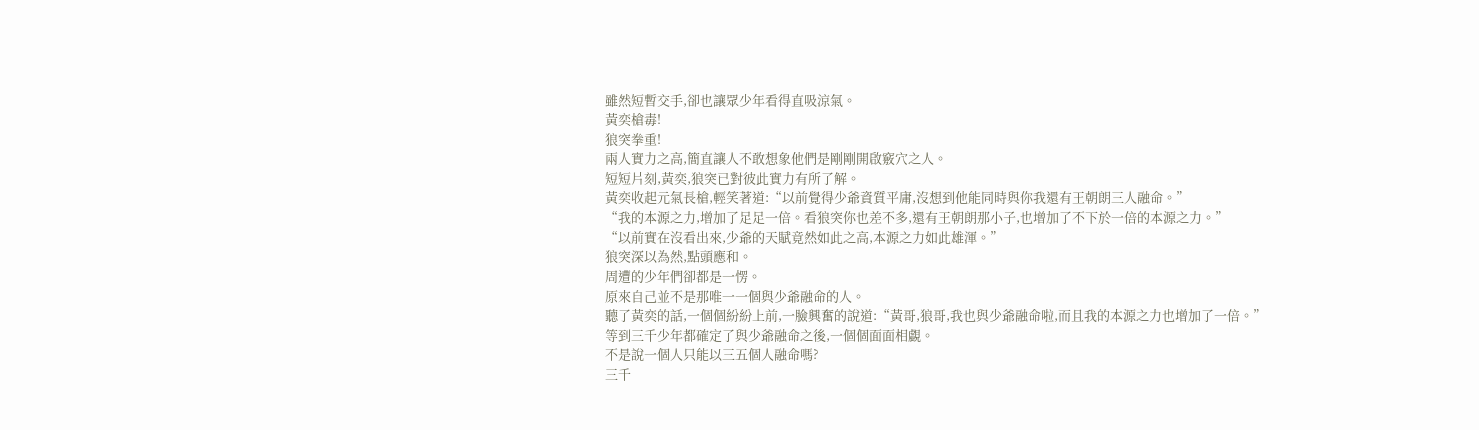雖然短暫交手,卻也讓眾少年看得直吸涼氣。
黃奕槍毒!
狼突拳重!
兩人實力之高,簡直讓人不敢想象他們是剛剛開啟竅穴之人。
短短片刻,黃奕,狼突已對彼此實力有所了解。
黃奕收起元氣長槍,輕笑著道:“以前覺得少爺資質平庸,沒想到他能同時與你我還有王朝朗三人融命。”
“我的本源之力,增加了足足一倍。看狼突你也差不多,還有王朝朗那小子,也增加了不下於一倍的本源之力。”
“以前實在沒看出來,少爺的天賦竟然如此之高,本源之力如此雄渾。”
狼突深以為然,點頭應和。
周遭的少年們卻都是一愣。
原來自己並不是那唯一一個與少爺融命的人。
聽了黃奕的話,一個個紛紛上前,一臉興奮的說道:“黃哥,狼哥,我也與少爺融命啦,而且我的本源之力也增加了一倍。”
等到三千少年都確定了與少爺融命之後,一個個面面相覷。
不是說一個人只能以三五個人融命嗎?
三千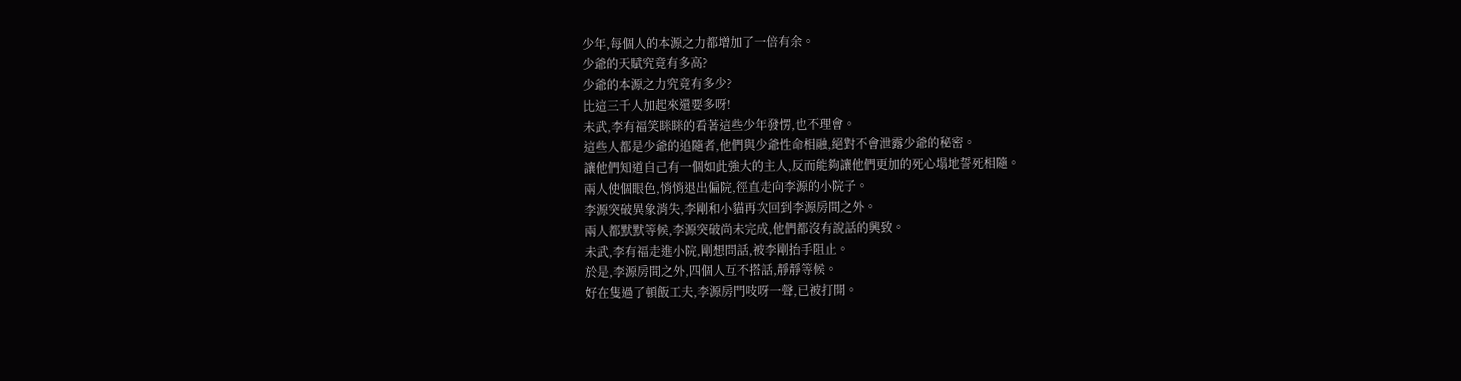少年,每個人的本源之力都增加了一倍有余。
少爺的天賦究竟有多高?
少爺的本源之力究竟有多少?
比這三千人加起來還要多呀!
未武,李有福笑眯眯的看著這些少年發愣,也不理會。
這些人都是少爺的追隨者,他們與少爺性命相融,絕對不會泄露少爺的秘密。
讓他們知道自己有一個如此強大的主人,反而能夠讓他們更加的死心塌地誓死相隨。
兩人使個眼色,悄悄退出偏院,徑直走向李源的小院子。
李源突破異象消失,李剛和小貓再次回到李源房間之外。
兩人都默默等候,李源突破尚未完成,他們都沒有說話的興致。
未武,李有福走進小院,剛想問話,被李剛抬手阻止。
於是,李源房間之外,四個人互不搭話,靜靜等候。
好在隻過了頓飯工夫,李源房門吱呀一聲,已被打開。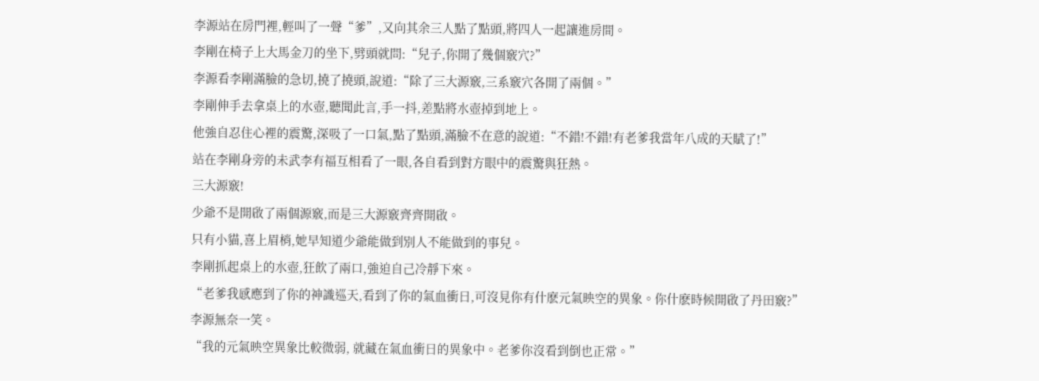李源站在房門裡,輕叫了一聲“爹”,又向其余三人點了點頭,將四人一起讓進房間。
李剛在椅子上大馬金刀的坐下,劈頭就問:“兒子,你開了幾個竅穴?”
李源看李剛滿臉的急切,撓了撓頭,說道:“除了三大源竅,三系竅穴各開了兩個。”
李剛伸手去拿桌上的水壺,聽聞此言,手一抖,差點將水壺掉到地上。
他強自忍住心裡的震驚,深吸了一口氣,點了點頭,滿臉不在意的說道:“不錯!不錯!有老爹我當年八成的天賦了!”
站在李剛身旁的未武李有福互相看了一眼,各自看到對方眼中的震驚與狂熱。
三大源竅!
少爺不是開啟了兩個源竅,而是三大源竅齊齊開啟。
只有小貓,喜上眉梢,她早知道少爺能做到別人不能做到的事兒。
李剛抓起桌上的水壺,狂飲了兩口,強迫自己冷靜下來。
“老爹我感應到了你的神識巡天,看到了你的氣血衝日,可沒見你有什麽元氣映空的異象。你什麽時候開啟了丹田竅?”
李源無奈一笑。
“我的元氣映空異象比較微弱, 就藏在氣血衝日的異象中。老爹你沒看到倒也正常。”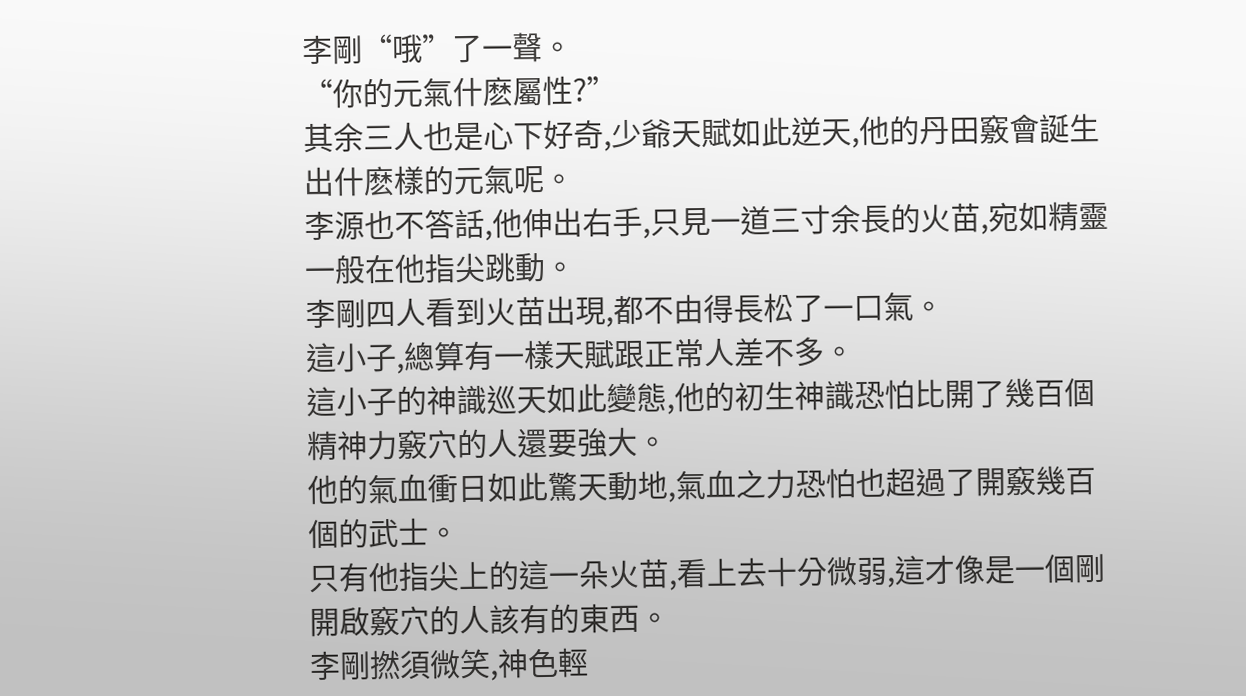李剛“哦”了一聲。
“你的元氣什麽屬性?”
其余三人也是心下好奇,少爺天賦如此逆天,他的丹田竅會誕生出什麽樣的元氣呢。
李源也不答話,他伸出右手,只見一道三寸余長的火苗,宛如精靈一般在他指尖跳動。
李剛四人看到火苗出現,都不由得長松了一口氣。
這小子,總算有一樣天賦跟正常人差不多。
這小子的神識巡天如此變態,他的初生神識恐怕比開了幾百個精神力竅穴的人還要強大。
他的氣血衝日如此驚天動地,氣血之力恐怕也超過了開竅幾百個的武士。
只有他指尖上的這一朵火苗,看上去十分微弱,這才像是一個剛開啟竅穴的人該有的東西。
李剛撚須微笑,神色輕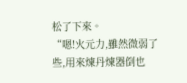松了下來。
“嗯!火元力,雖然微弱了些,用來煉丹煉器倒也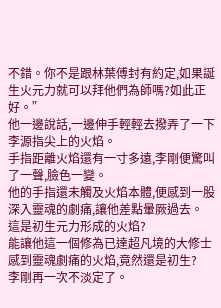不錯。你不是跟林葉傅封有約定,如果誕生火元力就可以拜他們為師嗎?如此正好。”
他一邊說話,一邊伸手輕輕去撥弄了一下李源指尖上的火焰。
手指距離火焰還有一寸多遠,李剛便驚叫了一聲,臉色一變。
他的手指還未觸及火焰本體,便感到一股深入靈魂的劇痛,讓他差點暈厥過去。
這是初生元力形成的火焰?
能讓他這一個修為已達超凡境的大修士感到靈魂劇痛的火焰,竟然還是初生?
李剛再一次不淡定了。